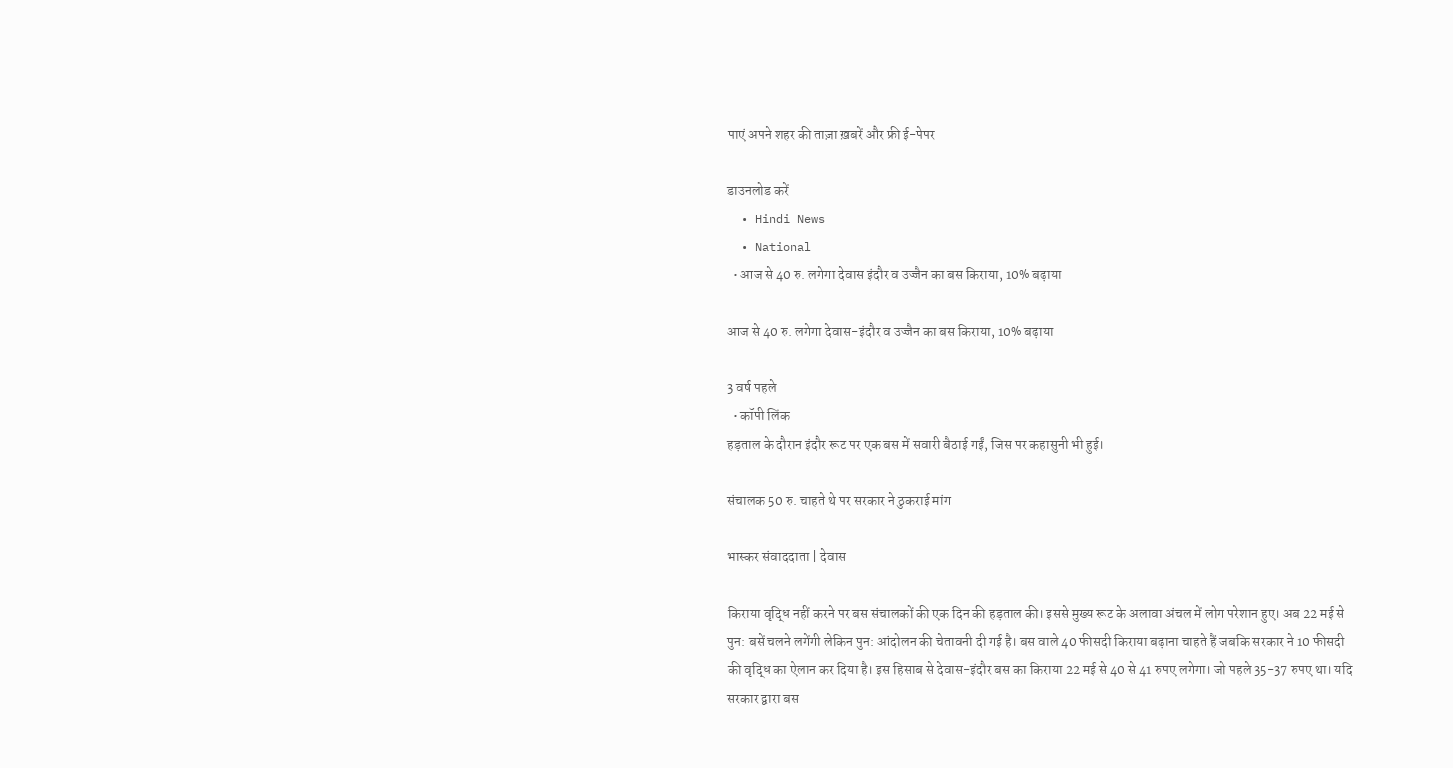पाएं अपने शहर की ताज़ा ख़बरें और फ्री ई-पेपर

डाउनलोड करें
  • Hindi News
  • National
  • आज से 40 रु. लगेगा देवास इंदौर व उज्जैन का बस किराया, 10% बढ़ाया

आज से 40 रु. लगेगा देवास-इंदौर व उज्जैन का बस किराया, 10% बढ़ाया

3 वर्ष पहले
  • कॉपी लिंक
हड़ताल के दौरान इंदौर रूट पर एक बस में सवारी बैठाई गईं, जिस पर कहासुनी भी हुई।

संचालक 50 रु. चाहते थे पर सरकार ने ठुकराई मांग

भास्कर संवाददाता | देवास

किराया वृद्धि नहीं करने पर बस संचालकों की एक दिन की हड़ताल की। इससे मुख्य रूट के अलावा अंचल में लोग परेशान हुए। अब 22 मई से पुन: बसें चलने लगेंगी लेकिन पुन: आंदोलन की चेतावनी दी गई है। बस वाले 40 फीसदी किराया बढ़ाना चाहते हैं जबकि सरकार ने 10 फीसदी की वृद्धि का ऐलान कर दिया है। इस हिसाब से देवास-इंदौर बस का किराया 22 मई से 40 से 41 रुपए लगेगा। जो पहले 35-37 रुपए था। यदि सरकार द्वारा बस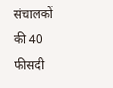संचालकों की 40 फीसदी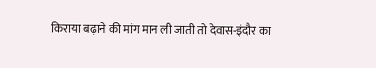किराया बढ़ाने की मांग मान ली जाती तो देवास-इंदौर का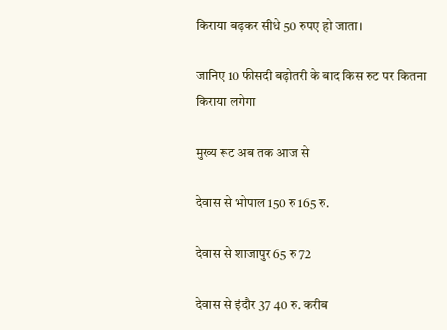किराया बढ़कर सीधे 50 रुपए हो जाता।

जानिए 10 फीसदी बढ़ोतरी के बाद किस रुट पर कितना किराया लगेगा

मुख्य रूट अब तक आज से

देवास से भोपाल 150 रु 165 रु.

देवास से शाजापुर 65 रु 72

देवास से इंदौर 37 40 रु. करीब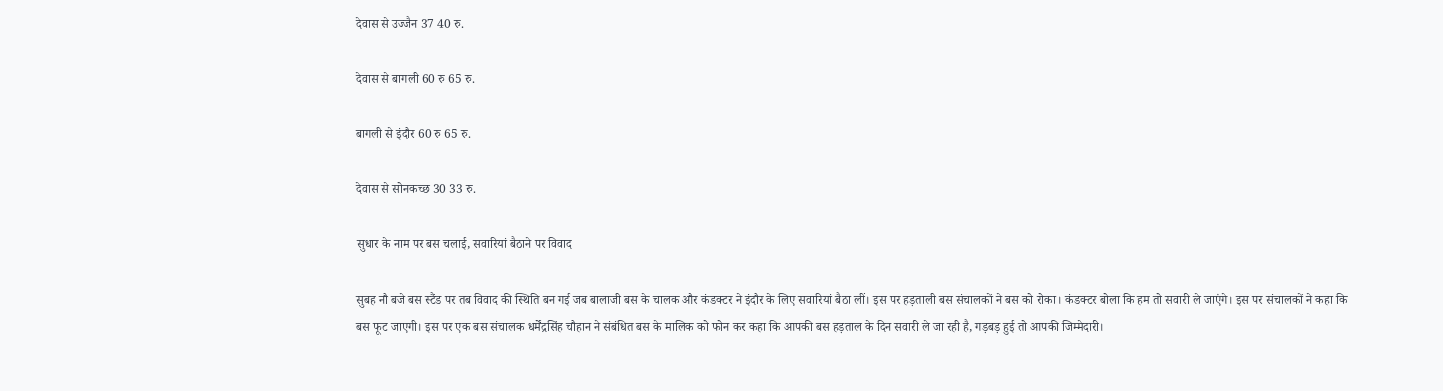देवास से उज्जैन 37 40 रु.

देवास से बागली 60 रु 65 रु.

बागली से इंदौर 60 रु 65 रु.

देवास से सोनकच्छ 30 33 रु.

सुधार के नाम पर बस चलाई, सवारियां बैठाने पर विवाद

सुबह नौ बजे बस स्टैंड पर तब विवाद की स्थिति बन गई जब बालाजी बस के चालक और कंडक्टर ने इंदौर के लिए सवारियां बैठा लीं। इस पर हड़ताली बस संचालकों ने बस को रोका। कंडक्टर बोला कि हम तो सवारी ले जाएंगे। इस पर संचालकों ने कहा कि बस फूट जाएगी। इस पर एक बस संचालक धर्मेंद्रसिंह चौहान ने संबंधित बस के मालिक को फोन कर कहा कि आपकी बस हड़ताल के दिन सवारी ले जा रही है, गड़बड़ हुई तो आपकी जिम्मेदारी।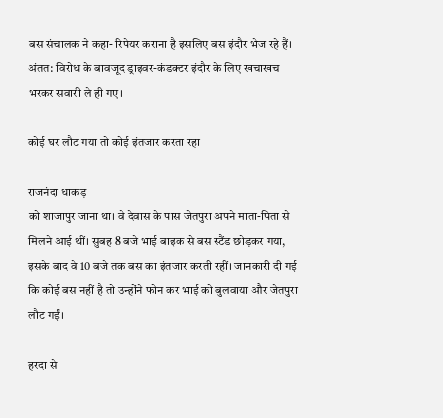बस संचालक ने कहा- रिपेयर कराना है इसलिए बस इंदौर भेज रहे हैं। अंतत: विरोध के बावजूद ड्राइवर-कंडक्टर इंदौर के लिए खचाखच भरकर सवारी ले ही गए।

कोई घर लौट गया तो कोई इंतजार करता रहा

राजनंदा धाकड़
को शाजापुर जाना था। वे देवास के पास जेतपुरा अपने माता-पिता से मिलने आई थीं। सुबह 8 बजे भाई बाइक से बस स्टैंड छोड़कर गया, इसके बाद वे 10 बजे तक बस का इंतजार करती रहीं। जानकारी दी गई कि कोई बस नहीं है तो उन्होंने फोन कर भाई को बुलवाया और जेतपुरा लौट गईं।

हरदा से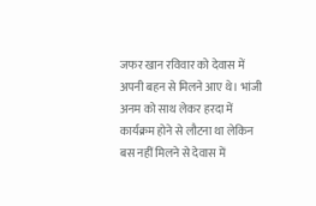जफर खान रविवार को देवास में अपनी बहन से मिलने आए थे। भांजी अनम को साथ लेकर हरदा में कार्यक्रम होने से लौटना था लेकिन बस नहीं मिलने से देवास में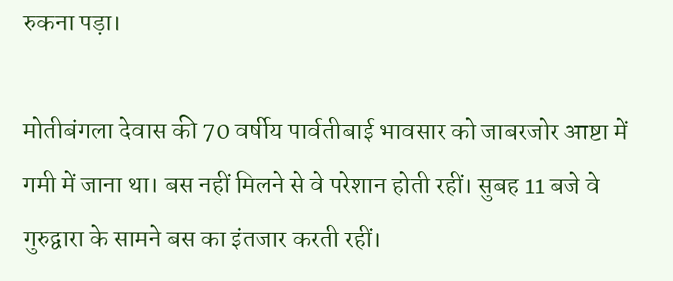रुकना पड़ा।

मोतीबंगला देवास की 70 वर्षीय पार्वतीबाई भावसार को जाबरजोर आष्टा में गमी में जाना था। बस नहीं मिलने से वे परेशान होती रहीं। सुबह 11 बजे वे गुरुद्वारा के सामने बस का इंतजार करती रहीं।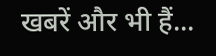खबरें और भी हैं...